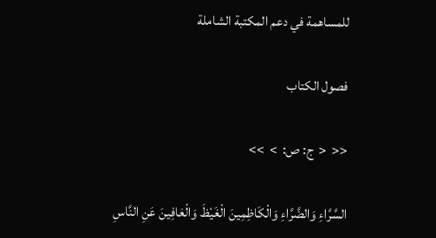للمساهمة في دعم المكتبة الشاملة

فصول الكتاب

<<  <  ج: ص:  >  >>

السَّرَّاءِ وَالضَّرَّاءِ وَالْكَاظِمِينَ الْغَيْظَ وَالْعَافِينَ عَنِ النَّاسِ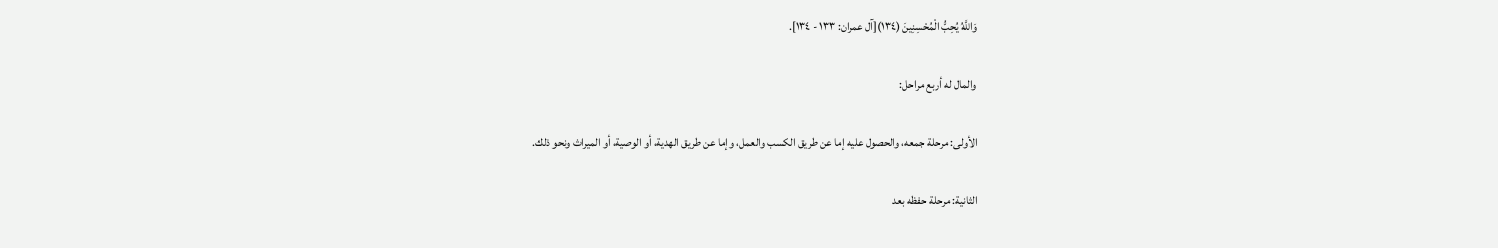وَاللَّهُ يُحِبُّ الْمُحْسِنِينَ (١٣٤)[آل عمران: ١٣٣ - ١٣٤].

والمال له أربع مراحل:

الأولى: مرحلة جمعه، والحصول عليه إما عن طريق الكسب والعمل، وإما عن طريق الهدية، أو الوصية، أو الميراث ونحو ذلك.

الثانية: مرحلة حفظه بعد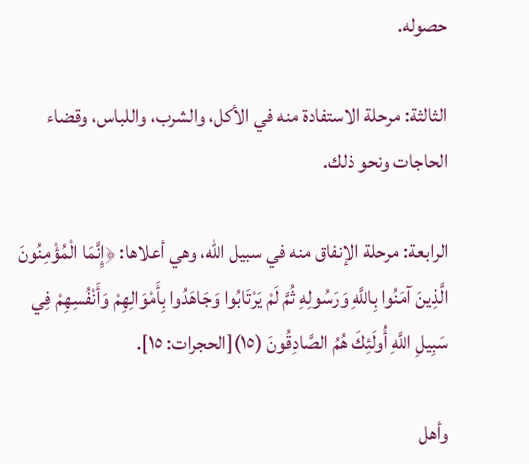حصوله.

الثالثة: مرحلة الاستفادة منه في الأكل، والشرب، واللباس، وقضاء الحاجات ونحو ذلك.

الرابعة: مرحلة الإنفاق منه في سبيل الله، وهي أعلاها: ﴿إِنَّمَا الْمُؤْمِنُونَ الَّذِينَ آمَنُوا بِاللَّهِ وَرَسُولِهِ ثُمَّ لَمْ يَرْتَابُوا وَجَاهَدُوا بِأَمْوَالِهِمْ وَأَنْفُسِهِمْ فِي سَبِيلِ اللَّهِ أُولَئِكَ هُمُ الصَّادِقُونَ (١٥)[الحجرات: ١٥].

وأهل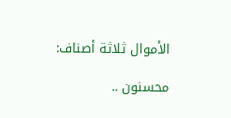الأموال ثلاثة أصناف:

محسنون ..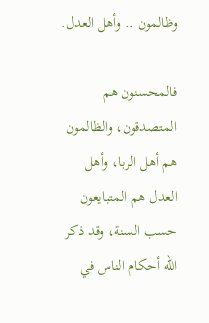وظالمون .. وأهل العدل.

فالمحسنون هم المتصدقون، والظالمون هم أهل الربا، وأهل العدل هم المتبايعون حسب السنة، وقد ذكر الله أحكام الناس في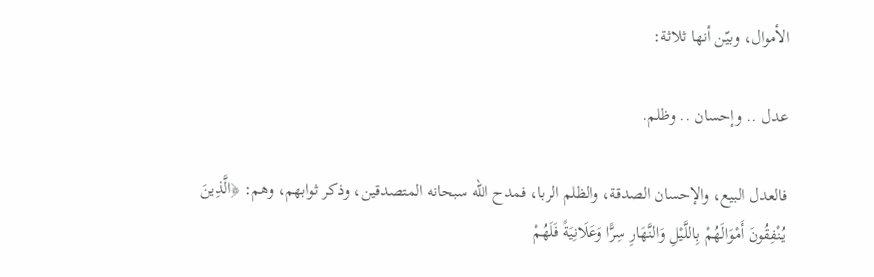الأموال، وبيّن أنها ثلاثة:

عدل .. وإحسان .. وظلم.

فالعدل البيع، والإحسان الصدقة، والظلم الربا، فمدح الله سبحانه المتصدقين، وذكر ثوابهم، وهم: ﴿الَّذِينَ يُنْفِقُونَ أَمْوَالَهُمْ بِاللَّيْلِ وَالنَّهَارِ سِرًّا وَعَلَانِيَةً فَلَهُمْ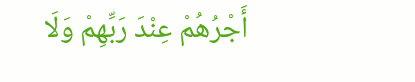أَجْرُهُمْ عِنْدَ رَبِّهِمْ وَلَا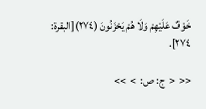خَوْفٌ عَلَيْهِمْ وَلَا هُمْ يَحْزَنُونَ (٢٧٤)[البقرة: ٢٧٤].

<<  <  ج: ص:  >  >>